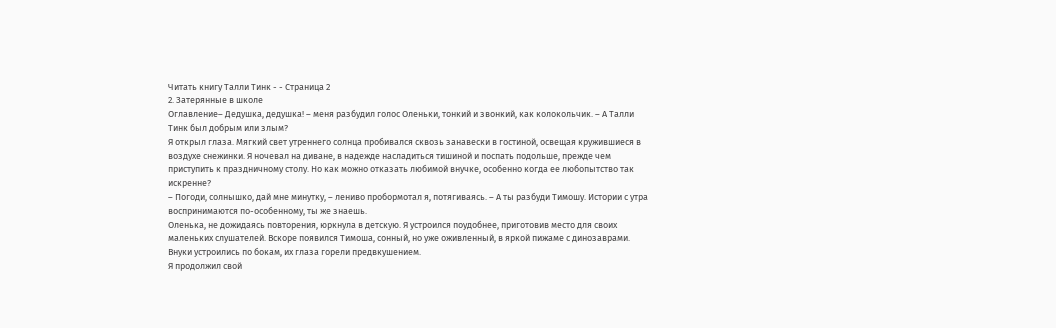Читать книгу Талли Тинк - - Страница 2
2. Затерянные в школе
Оглавление– Дедушка, дедушка! – меня разбудил голос Оленьки, тонкий и звонкий, как колокольчик. – А Талли Тинк был добрым или злым?
Я открыл глаза. Мягкий свет утреннего солнца пробивался сквозь занавески в гостиной, освещая кружившиеся в воздухе снежинки. Я ночевал на диване, в надежде насладиться тишиной и поспать подольше, прежде чем приступить к праздничному столу. Но как можно отказать любимой внучке, особенно когда ее любопытство так искренне?
– Погоди, солнышко, дай мне минутку, – лениво пробормотал я, потягиваясь. – А ты разбуди Тимошу. Истории с утра воспринимаются по-особенному, ты же знаешь.
Оленька, не дожидаясь повторения, юркнула в детскую. Я устроился поудобнее, приготовив место для своих маленьких слушателей. Вскоре появился Тимоша, сонный, но уже оживленный, в яркой пижаме с динозаврами. Внуки устроились по бокам, их глаза горели предвкушением.
Я продолжил свой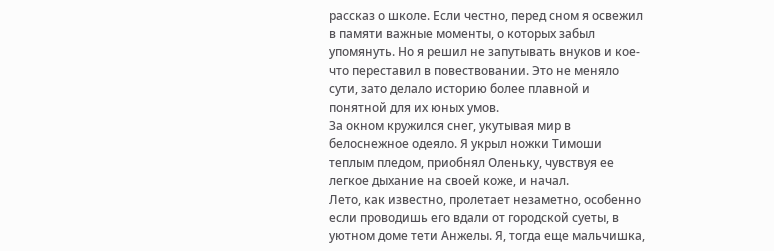рассказ о школе. Если честно, перед сном я освежил в памяти важные моменты, о которых забыл упомянуть. Но я решил не запутывать внуков и кое-что переставил в повествовании. Это не меняло сути, зато делало историю более плавной и понятной для их юных умов.
За окном кружился снег, укутывая мир в белоснежное одеяло. Я укрыл ножки Тимоши теплым пледом, приобнял Оленьку, чувствуя ее легкое дыхание на своей коже, и начал.
Лето, как известно, пролетает незаметно, особенно если проводишь его вдали от городской суеты, в уютном доме тети Анжелы. Я, тогда еще мальчишка,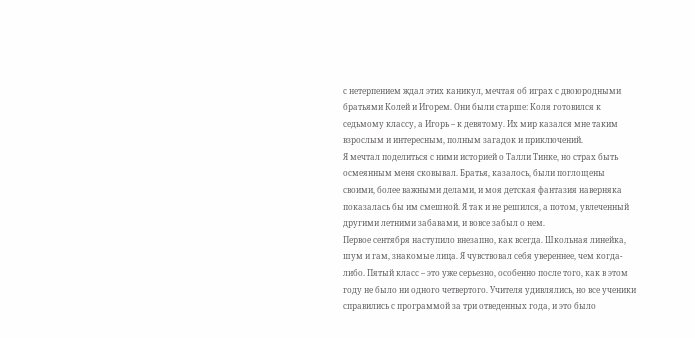с нетерпением ждал этих каникул, мечтая об играх с двоюродными братьями Колей и Игорем. Они были старше: Коля готовился к седьмому классу, а Игорь – к девятому. Их мир казался мне таким взрослым и интересным, полным загадок и приключений.
Я мечтал поделиться с ними историей о Талли Тинке, но страх быть осмеянным меня сковывал. Братья, казалось, были поглощены своими, более важными делами, и моя детская фантазия наверняка показалась бы им смешной. Я так и не решился, а потом, увлеченный другими летними забавами, и вовсе забыл о нем.
Первое сентября наступило внезапно, как всегда. Школьная линейка, шум и гам, знакомые лица. Я чувствовал себя увереннее, чем когда-либо. Пятый класс – это уже серьезно, особенно после того, как в этом году не было ни одного четвертого. Учителя удивлялись, но все ученики справились с программой за три отведенных года, и это было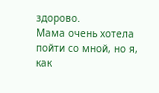здорово.
Мама очень хотела пойти со мной, но я, как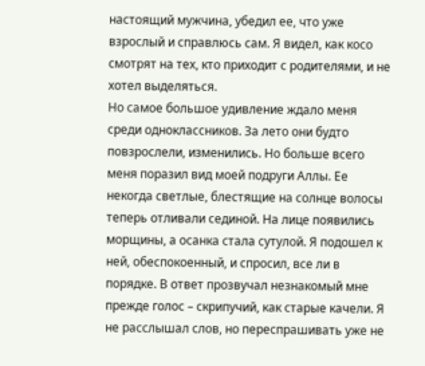настоящий мужчина, убедил ее, что уже взрослый и справлюсь сам. Я видел, как косо смотрят на тех, кто приходит с родителями, и не хотел выделяться.
Но самое большое удивление ждало меня среди одноклассников. За лето они будто повзрослели, изменились. Но больше всего меня поразил вид моей подруги Аллы. Ее некогда светлые, блестящие на солнце волосы теперь отливали сединой. На лице появились морщины, а осанка стала сутулой. Я подошел к ней, обеспокоенный, и спросил, все ли в порядке. В ответ прозвучал незнакомый мне прежде голос – скрипучий, как старые качели. Я не расслышал слов, но переспрашивать уже не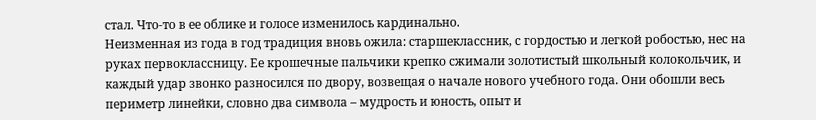стал. Что-то в ее облике и голосе изменилось кардинально.
Неизменная из года в год традиция вновь ожила: старшеклассник, с гордостью и легкой робостью, нес на руках первоклассницу. Ее крошечные пальчики крепко сжимали золотистый школьный колокольчик, и каждый удар звонко разносился по двору, возвещая о начале нового учебного года. Они обошли весь периметр линейки, словно два символа – мудрость и юность, опыт и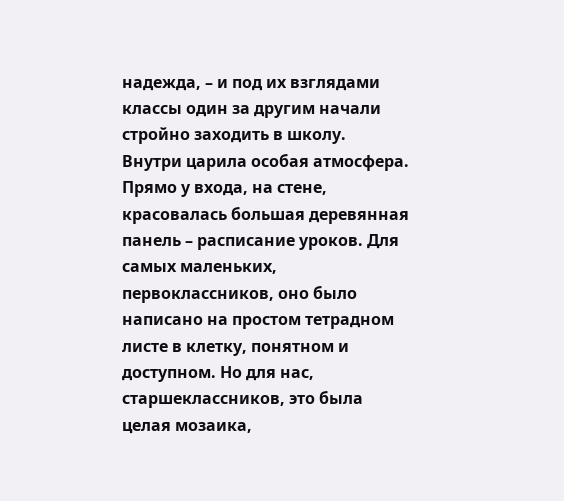надежда, – и под их взглядами классы один за другим начали стройно заходить в школу.
Внутри царила особая атмосфера. Прямо у входа, на стене, красовалась большая деревянная панель – расписание уроков. Для самых маленьких, первоклассников, оно было написано на простом тетрадном листе в клетку, понятном и доступном. Но для нас, старшеклассников, это была целая мозаика,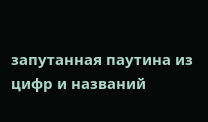запутанная паутина из цифр и названий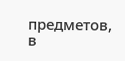предметов, в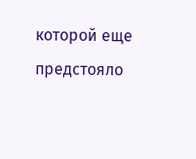которой еще предстояло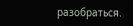разобраться.